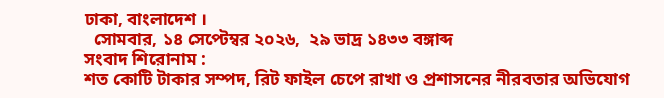ঢাকা, বাংলাদেশ ।
  সোমবার, ১৪ সেপ্টেম্বর ২০২৬,  ২৯ ভাদ্র ১৪৩৩ বঙ্গাব্দ
সংবাদ শিরোনাম :
শত কোটি টাকার সম্পদ, রিট ফাইল চেপে রাখা ও প্রশাসনের নীরবতার অভিযোগ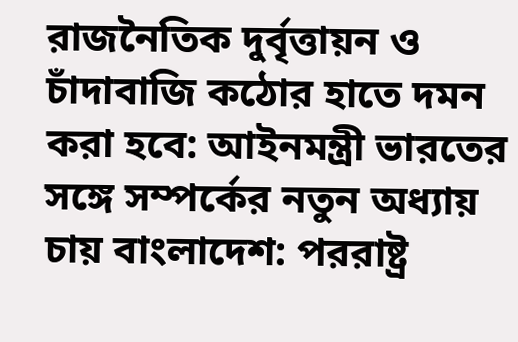রাজনৈতিক দুর্বৃত্তায়ন ও চাঁদাবাজি কঠোর হাতে দমন করা হবে: আইনমন্ত্রী ভারতের সঙ্গে সম্পর্কের নতুন অধ্যায় চায় বাংলাদেশ: পররাষ্ট্র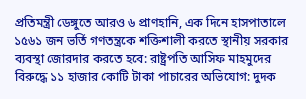প্রতিমন্ত্রী ডেঙ্গুতে আরও ৬ প্রাণহানি, এক দিনে হাসপাতালে ১৫৬১ জন ভর্তি গণতন্ত্রকে শক্তিশালী করতে স্থানীয় সরকার ব্যবস্থা জোরদার করতে হবে: রাষ্ট্রপতি আসিফ মাহমুদের বিরুদ্ধে ১১ হাজার কোটি টাকা পাচারের অভিযোগ: দুদক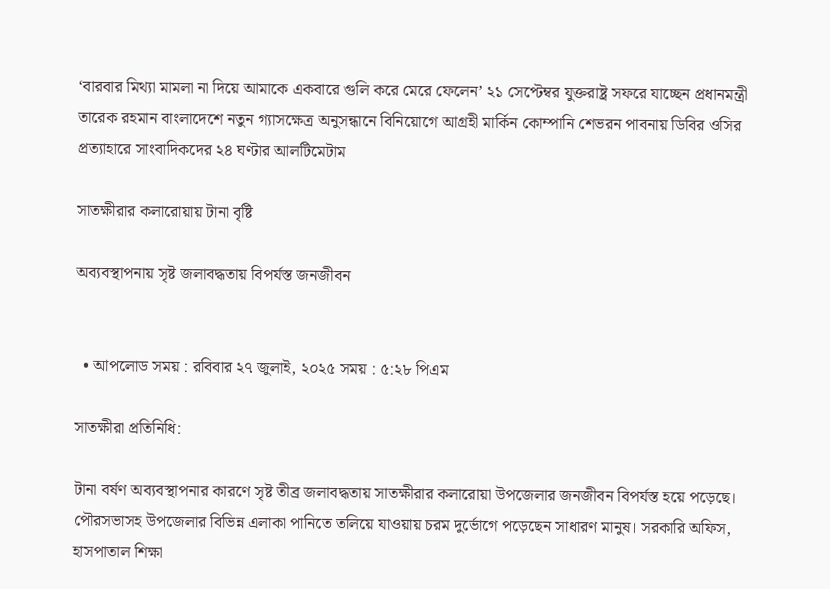‘বারবার মিথ্যা মামলা না দিয়ে আমাকে একবারে গুলি করে মেরে ফেলেন’ ২১ সেপ্টেম্বর যুক্তরাষ্ট্র সফরে যাচ্ছেন প্রধানমন্ত্রী তারেক রহমান বাংলাদেশে নতুন গ্যাসক্ষেত্র অনুসন্ধানে বিনিয়োগে আগ্রহী মার্কিন কোম্পানি শেভরন পাবনায় ডিবির ওসির প্রত্যাহারে সাংবাদিকদের ২৪ ঘণ্টার আলটিমেটাম

সাতক্ষীরার কলারোয়ায় টানা বৃষ্টি

অব্যবস্থাপনায় সৃষ্ট জলাবদ্ধতায় বিপর্যস্ত জনজীবন


  • আপলোড সময় : রবিবার ২৭ জুলাই, ২০২৫ সময় : ৫:২৮ পিএম

সাতক্ষীরা প্রতিনিধি:

টানা বর্ষণ অব্যবস্থাপনার কারণে সৃষ্ট তীব্র জলাবদ্ধতায় সাতক্ষীরার কলারোয়া উপজেলার জনজীবন বিপর্যস্ত হয়ে পড়েছে। পৌরসভাসহ উপজেলার বিভিন্ন এলাকা পানিতে তলিয়ে যাওয়ায় চরম দুর্ভোগে পড়েছেন সাধারণ মানুষ। সরকারি অফিস, হাসপাতাল শিক্ষা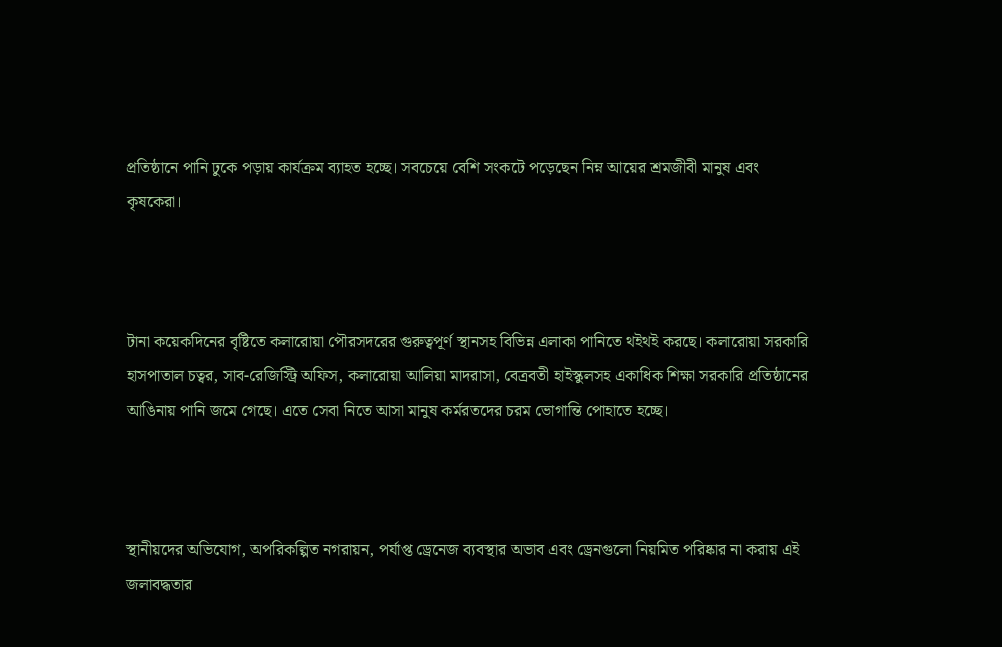প্রতিষ্ঠানে পানি ঢুকে পড়ায় কার্যক্রম ব্যাহত হচ্ছে। সবচেয়ে বেশি সংকটে পড়েছেন নিম্ন আয়ের শ্রমজীবী মানুষ এবং কৃষকেরা।



টানা কয়েকদিনের বৃষ্টিতে কলারোয়া পৌরসদরের গুরুত্বপূর্ণ স্থানসহ বিভিন্ন এলাকা পানিতে থইথই করছে। কলারোয়া সরকারি হাসপাতাল চত্বর, সাব-রেজিস্ট্রি অফিস, কলারোয়া আলিয়া মাদরাসা, বেত্রবতী হাইস্কুলসহ একাধিক শিক্ষা সরকারি প্রতিষ্ঠানের আঙিনায় পানি জমে গেছে। এতে সেবা নিতে আসা মানুষ কর্মরতদের চরম ভোগান্তি পোহাতে হচ্ছে।



স্থানীয়দের অভিযোগ, অপরিকল্পিত নগরায়ন, পর্যাপ্ত ড্রেনেজ ব্যবস্থার অভাব এবং ড্রেনগুলো নিয়মিত পরিষ্কার না করায় এই জলাবদ্ধতার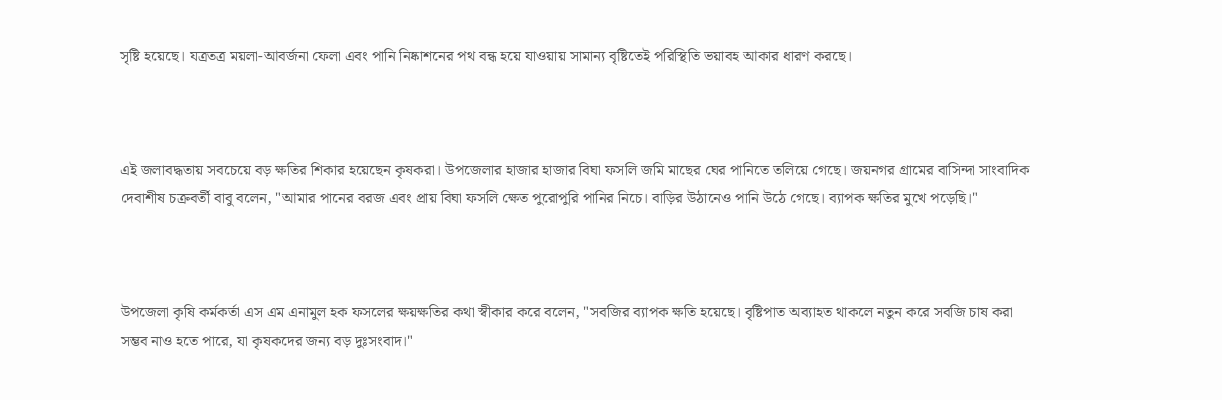সৃষ্টি হয়েছে। যত্রতত্র ময়লা-আবর্জনা ফেলা এবং পানি নিষ্কাশনের পথ বন্ধ হয়ে যাওয়ায় সামান্য বৃষ্টিতেই পরিস্থিতি ভয়াবহ আকার ধারণ করছে।



এই জলাবদ্ধতায় সবচেয়ে বড় ক্ষতির শিকার হয়েছেন কৃষকরা। উপজেলার হাজার হাজার বিঘা ফসলি জমি মাছের ঘের পানিতে তলিয়ে গেছে। জয়নগর গ্রামের বাসিন্দা সাংবাদিক দেবাশীষ চক্রবর্তী বাবু বলেন, "আমার পানের বরজ এবং প্রায় বিঘা ফসলি ক্ষেত পুরোপুরি পানির নিচে। বাড়ির উঠানেও পানি উঠে গেছে। ব্যাপক ক্ষতির মুখে পড়েছি।"



উপজেলা কৃষি কর্মকর্তা এস এম এনামুল হক ফসলের ক্ষয়ক্ষতির কথা স্বীকার করে বলেন, "সবজির ব্যাপক ক্ষতি হয়েছে। বৃষ্টিপাত অব্যাহত থাকলে নতুন করে সবজি চাষ করা সম্ভব নাও হতে পারে, যা কৃষকদের জন্য বড় দুঃসংবাদ।"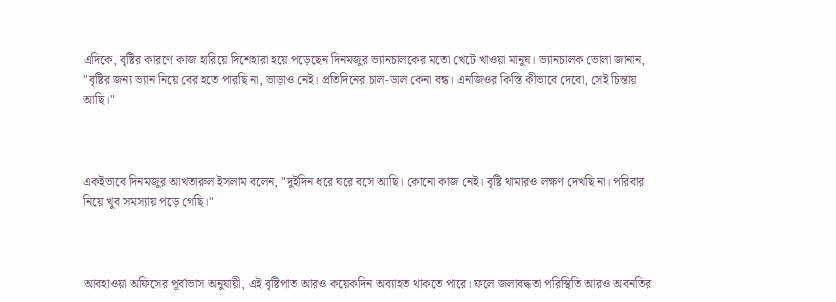এদিকে, বৃষ্টির কারণে কাজ হারিয়ে দিশেহারা হয়ে পড়েছেন দিনমজুর ভ্যানচালকের মতো খেটে খাওয়া মানুষ। ভ্যানচালক ভোলা জানান, "বৃষ্টির জন্য ভ্যান নিয়ে বের হতে পারছি না, ভাড়াও নেই। প্রতিদিনের চাল-ডাল কেনা বন্ধ। এনজিওর কিস্তি কীভাবে দেবো, সেই চিন্তায় আছি।"



একইভাবে দিনমজুর আখতারুল ইসলাম বলেন, "দুইদিন ধরে ঘরে বসে আছি। কোনো কাজ নেই। বৃষ্টি থামারও লক্ষণ দেখছি না। পরিবার নিয়ে খুব সমস্যায় পড়ে গেছি।"



আবহাওয়া অফিসের পূর্বাভাস অনুযায়ী, এই বৃষ্টিপাত আরও কয়েকদিন অব্যাহত থাকতে পারে। ফলে জলাবদ্ধতা পরিস্থিতি আরও অবনতির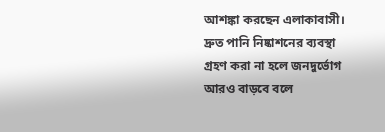আশঙ্কা করছেন এলাকাবাসী। দ্রুত পানি নিষ্কাশনের ব্যবস্থা গ্রহণ করা না হলে জনদুর্ভোগ আরও বাড়বে বলে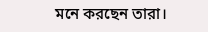মনে করছেন তারা।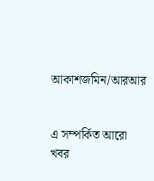আকাশজমিন/আরআর


এ সম্পর্কিত আরো খবর